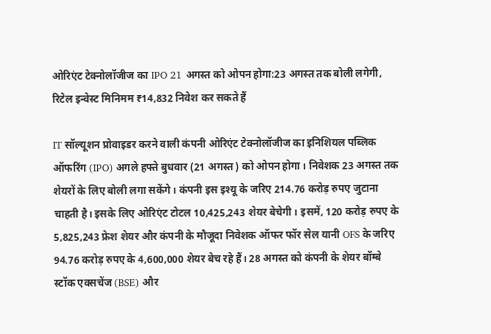ओरिएंट टेक्नोलॉजीज का IPO 21 अगस्त को ओपन होगा:23 अगस्त तक बोली लगेगी, रिटेल इन्वेस्ट मिनिमम ₹14,832 निवेश कर सकते हैं

IT सॉल्यूशन प्रोवाइडर करने वाली कंपनी ओरिएंट टेक्नोलॉजीज का इनिशियल पब्लिक ऑफरिंग (IPO) अगले हफ्ते बुधवार (21 अगस्त) को ओपन होगा। निवेशक 23 अगस्त तक शेयरों के लिए बोली लगा सकेंगे। कंपनी इस इश्यू के जरिए 214.76 करोड़ रुपए जुटाना चाहती है। इसके लिए ओरिएंट टोटल 10,425,243 शेयर बेचेगी। इसमें, 120 करोड़ रुपए के 5,825,243 फ्रेश शेयर और कंपनी के मौजूदा निवेशक ऑफर फॉर सेल यानी OFS के जरिए 94.76 करोड़ रुपए के 4,600,000 शेयर बेच रहे हैं। 28 अगस्त को कंपनी के शेयर बॉम्बे स्टॉक एक्सचेंज (BSE) और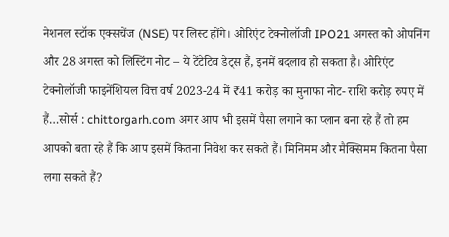नेशनल स्टॉक एक्सचेंज (NSE) पर लिस्ट होंगे। ओरिएंट टेक्नोलॉजी IPO21 अगस्त को ओपनिंग और 28 अगस्त को लिस्टिंग नोट – ये टेंटेटिव डेट्स हैं, इनमें बदलाव हो सकता है। ओरिएंट टेक्नोलॉजी फाइनेंशियल वित्त वर्ष 2023-24 में ₹41 करोड़ का मुनाफा नोट- राशि करोड़ रुपए में हैं…सोर्स : chittorgarh.com अगर आप भी इसमें पैसा लगाने का प्लान बना रहे हैं तो हम आपको बता रहे हैं कि आप इसमें कितना निवेश कर सकते हैं। मिनिमम और मैक्सिमम कितना पैसा लगा सकते हैं?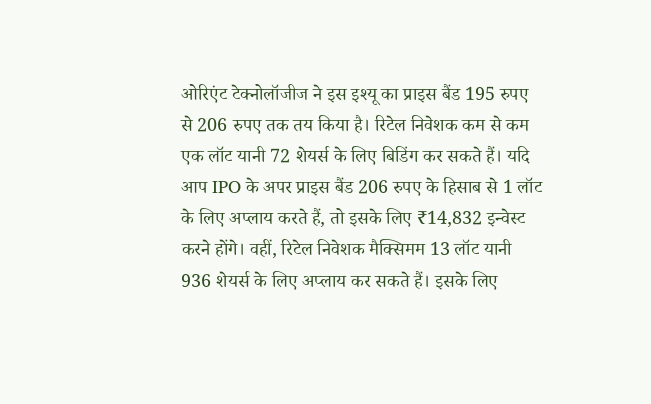ओरिएंट टेक्नोलॉजीज ने इस इश्यू का प्राइस बैंड 195 रुपए से 206 रुपए तक तय किया है। रिटेल निवेशक कम से कम एक लॉट यानी 72 शेयर्स के लिए बिडिंग कर सकते हैं। यदि आप IPO के अपर प्राइस बैंड 206 रुपए के हिसाब से 1 लॉट के लिए अप्लाय करते हैं, तो इसके लिए ₹14,832 इन्वेस्ट करने होंगे। वहीं, रिटेल निवेशक मैक्सिमम 13 लॉट यानी 936 शेयर्स के लिए अप्लाय कर सकते हैं। इसके लिए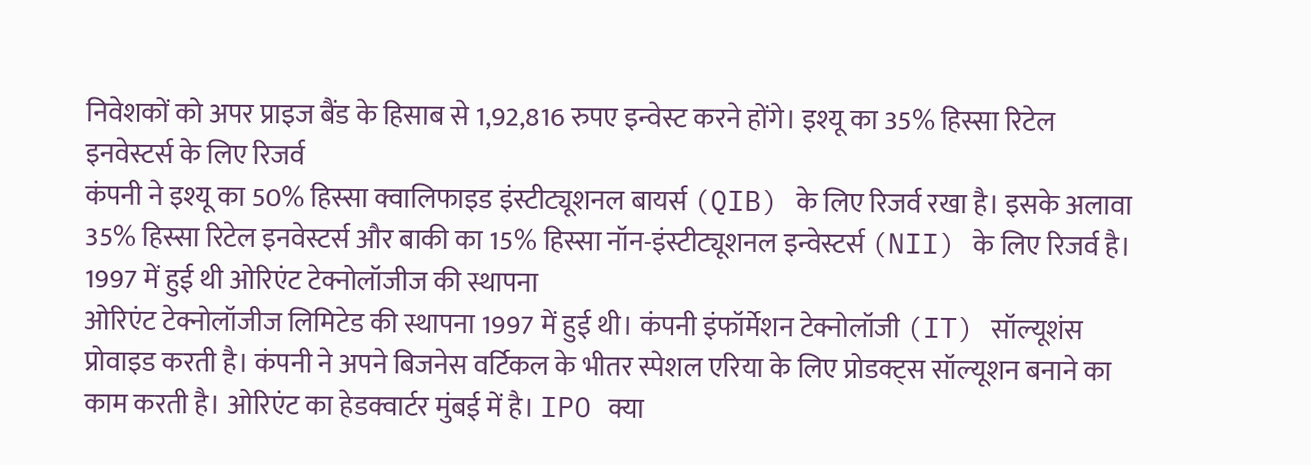निवेशकों को अपर प्राइज बैंड के हिसाब से 1,92,816 रुपए इन्वेस्ट करने होंगे। इश्यू का 35% हिस्सा रिटेल इनवेस्टर्स के लिए रिजर्व
कंपनी ने इश्यू का 50% हिस्सा क्वालिफाइड इंस्टीट्यूशनल बायर्स (QIB) के लिए रिजर्व रखा है। इसके अलावा 35% हिस्सा रिटेल इनवेस्टर्स और बाकी का 15% हिस्सा नॉन-इंस्टीट्यूशनल इन्वेस्टर्स (NII) के लिए रिजर्व है। 1997 में हुई थी ओरिएंट टेक्नोलॉजीज की स्थापना
ओरिएंट टेक्नोलॉजीज लिमिटेड की स्थापना 1997 में हुई थी। कंपनी इंफॉर्मेशन टेक्नोलॉजी (IT) सॉल्यूशंस प्रोवाइड करती है। कंपनी ने अपने बिजनेस वर्टिकल के भीतर स्पेशल एरिया के लिए प्रोडक्ट्स सॉल्यूशन बनाने का काम करती है। ओरिएंट का हेडक्वार्टर मुंबई में है। IPO क्या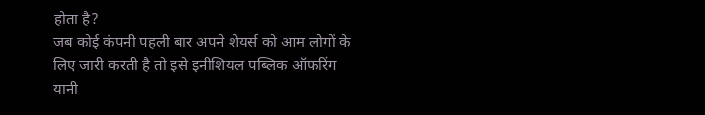होता है?
जब कोई कंपनी पहली बार अपने शेयर्स को आम लोगों के लिए जारी करती है तो इसे इनीशियल पब्लिक ऑफरिंग यानी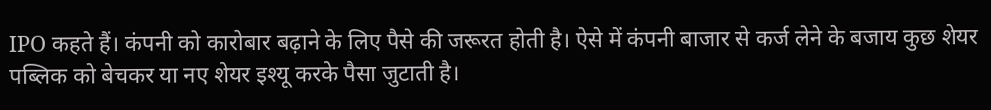IPO कहते हैं। कंपनी को कारोबार बढ़ाने के लिए पैसे की जरूरत होती है। ऐसे में कंपनी बाजार से कर्ज लेने के बजाय कुछ शेयर पब्लिक को बेचकर या नए शेयर इश्यू करके पैसा जुटाती है।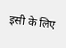इसी के लिए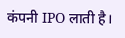कंपनी IPO लाती है।